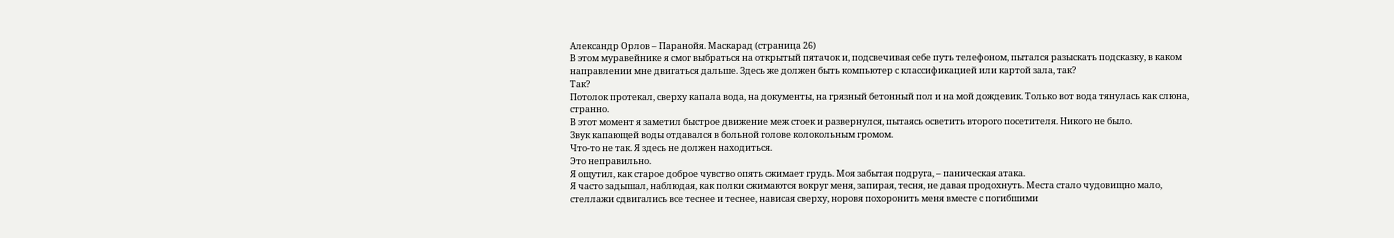Александр Орлов – Паранойя. Маскарад (страница 26)
В этом муравейнике я смог выбраться на открытый пятачок и, подсвечивая себе путь телефоном, пытался разыскать подсказку, в каком направлении мне двигаться дальше. Здесь же должен быть компьютер с классификацией или картой зала, так?
Так?
Потолок протекал, сверху капала вода, на документы, на грязный бетонный пол и на мой дождевик. Только вот вода тянулась как слюна, странно.
В этот момент я заметил быстрое движение меж стоек и развернулся, пытаясь осветить второго посетителя. Никого не было.
Звук капающей воды отдавался в больной голове колокольным громом.
Что-то не так. Я здесь не должен находиться.
Это неправильно.
Я ощутил, как старое доброе чувство опять сжимает грудь. Моя забытая подруга, – паническая атака.
Я часто задышал, наблюдая, как полки сжимаются вокруг меня, запирая, тесня, не давая продохнуть. Места стало чудовищно мало, стеллажи сдвигались все теснее и теснее, нависая сверху, норовя похоронить меня вместе с погибшими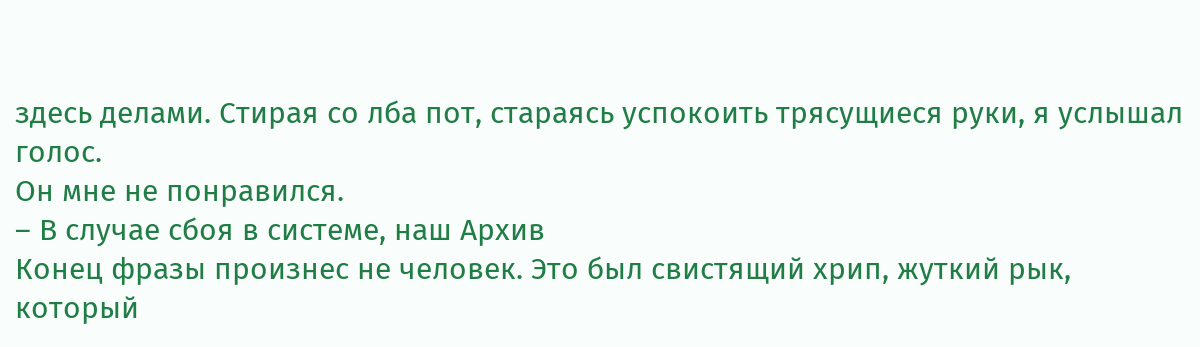здесь делами. Стирая со лба пот, стараясь успокоить трясущиеся руки, я услышал голос.
Он мне не понравился.
– В случае сбоя в системе, наш Архив
Конец фразы произнес не человек. Это был свистящий хрип, жуткий рык, который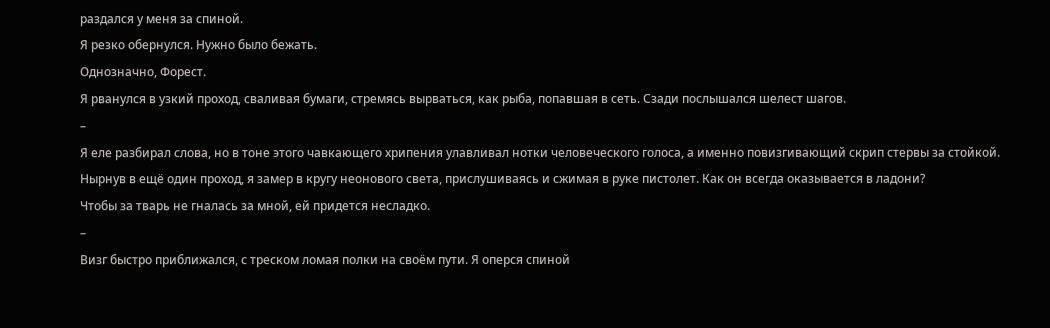раздался у меня за спиной.
Я резко обернулся. Нужно было бежать.
Однозначно, Форест.
Я рванулся в узкий проход, сваливая бумаги, стремясь вырваться, как рыба, попавшая в сеть. Сзади послышался шелест шагов.
–
Я еле разбирал слова, но в тоне этого чавкающего хрипения улавливал нотки человеческого голоса, а именно повизгивающий скрип стервы за стойкой.
Нырнув в ещё один проход, я замер в кругу неонового света, прислушиваясь и сжимая в руке пистолет. Как он всегда оказывается в ладони?
Чтобы за тварь не гналась за мной, ей придется несладко.
–
Визг быстро приближался, с треском ломая полки на своём пути. Я оперся спиной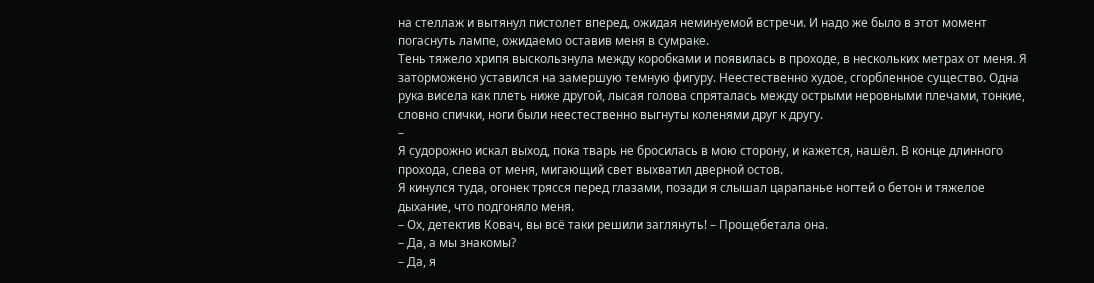на стеллаж и вытянул пистолет вперед, ожидая неминуемой встречи. И надо же было в этот момент погаснуть лампе, ожидаемо оставив меня в сумраке.
Тень тяжело хрипя выскользнула между коробками и появилась в проходе, в нескольких метрах от меня. Я заторможено уставился на замершую темную фигуру. Неестественно худое, сгорбленное существо. Одна рука висела как плеть ниже другой, лысая голова спряталась между острыми неровными плечами, тонкие, словно спички, ноги были неестественно выгнуты коленями друг к другу.
–
Я судорожно искал выход, пока тварь не бросилась в мою сторону, и кажется, нашёл. В конце длинного прохода, слева от меня, мигающий свет выхватил дверной остов.
Я кинулся туда, огонек трясся перед глазами, позади я слышал царапанье ногтей о бетон и тяжелое дыхание, что подгоняло меня.
– Ох, детектив Ковач, вы всё таки решили заглянуть! – Прощебетала она.
– Да, а мы знакомы?
– Да, я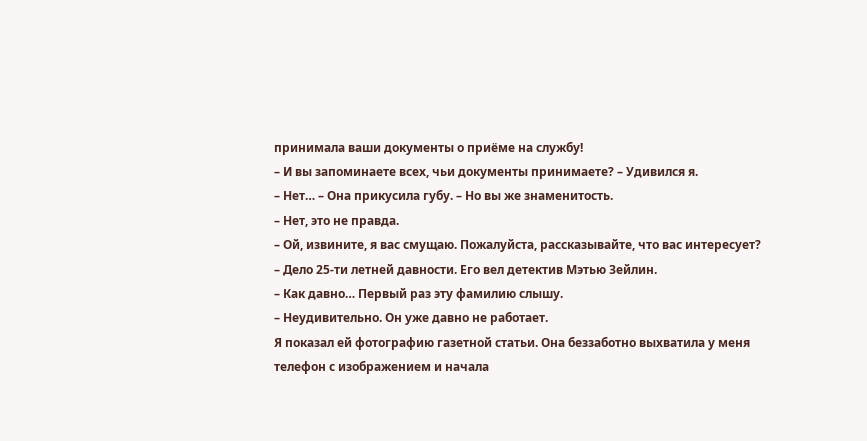принимала ваши документы о приёме на службу!
– И вы запоминаете всех, чьи документы принимаете? – Удивился я.
– Нет… – Она прикусила губу. – Но вы же знаменитость.
– Нет, это не правда.
– Ой, извините, я вас смущаю. Пожалуйста, рассказывайте, что вас интересует?
– Дело 25-ти летней давности. Его вел детектив Мэтью Зейлин.
– Как давно… Первый раз эту фамилию слышу.
– Неудивительно. Он уже давно не работает.
Я показал ей фотографию газетной статьи. Она беззаботно выхватила у меня телефон с изображением и начала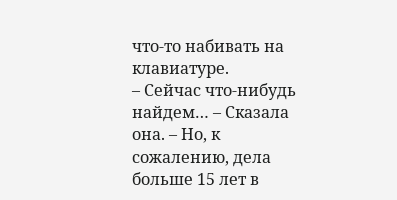что-то набивать на клавиатуре.
– Сейчас что-нибудь найдем… – Сказала она. – Но, к сожалению, дела больше 15 лет в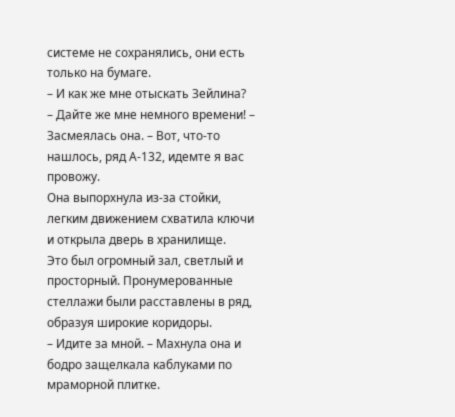системе не сохранялись, они есть только на бумаге.
– И как же мне отыскать Зейлина?
– Дайте же мне немного времени! – Засмеялась она. – Вот, что-то нашлось, ряд А-132, идемте я вас провожу.
Она выпорхнула из-за стойки, легким движением схватила ключи и открыла дверь в хранилище.
Это был огромный зал, светлый и просторный. Пронумерованные стеллажи были расставлены в ряд, образуя широкие коридоры.
– Идите за мной. – Махнула она и бодро защелкала каблуками по мраморной плитке.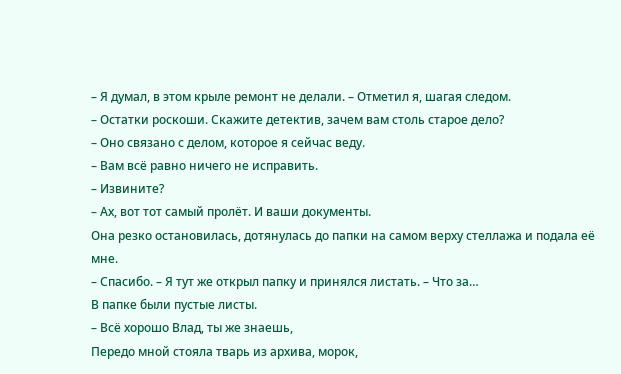– Я думал, в этом крыле ремонт не делали. – Отметил я, шагая следом.
– Остатки роскоши. Скажите детектив, зачем вам столь старое дело?
– Оно связано с делом, которое я сейчас веду.
– Вам всё равно ничего не исправить.
– Извините?
– Ах, вот тот самый пролёт. И ваши документы.
Она резко остановилась, дотянулась до папки на самом верху стеллажа и подала её мне.
– Спасибо. – Я тут же открыл папку и принялся листать. – Что за…
В папке были пустые листы.
– Всё хорошо Влад, ты же знаешь,
Передо мной стояла тварь из архива, морок,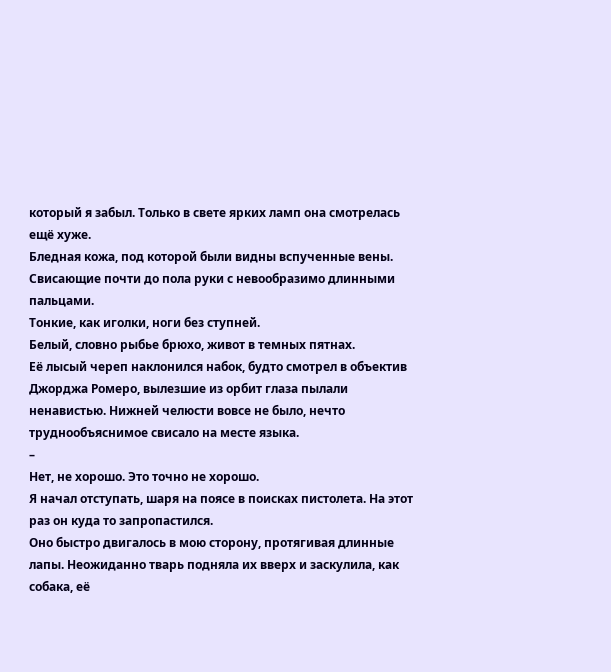который я забыл. Только в свете ярких ламп она смотрелась ещё хуже.
Бледная кожа, под которой были видны вспученные вены.
Свисающие почти до пола руки с невообразимо длинными пальцами.
Тонкие, как иголки, ноги без ступней.
Белый, словно рыбье брюхо, живот в темных пятнах.
Её лысый череп наклонился набок, будто смотрел в объектив Джорджа Ромеро, вылезшие из орбит глаза пылали ненавистью. Нижней челюсти вовсе не было, нечто труднообъяснимое свисало на месте языка.
–
Нет, не хорошо. Это точно не хорошо.
Я начал отступать, шаря на поясе в поисках пистолета. На этот раз он куда то запропастился.
Оно быстро двигалось в мою сторону, протягивая длинные лапы. Неожиданно тварь подняла их вверх и заскулила, как собака, её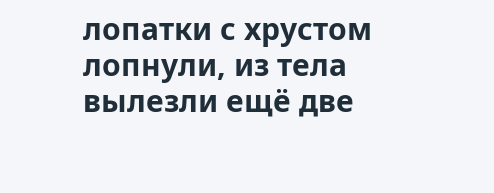лопатки с хрустом лопнули, из тела вылезли ещё две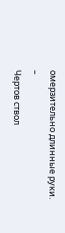омерзительно длинные руки.
–
Чертов ствол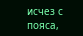исчез с пояса,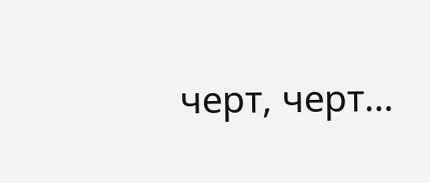черт, черт…